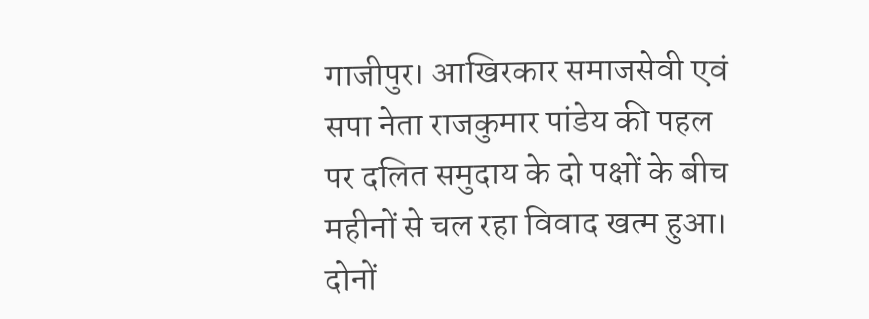गाजीपुर। आखिरकार समाजसेवी एवं सपा नेता राजकुमार पांडेय की पहल पर दलित समुदाय के दो पक्षों के बीच महीनों से चल रहा विवाद खत्म हुआ। दोनों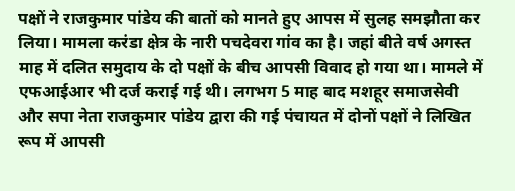पक्षों ने राजकुमार पांडेय की बातों को मानते हुए आपस में सुलह समझौता कर लिया। मामला करंडा क्षेत्र के नारी पचदेवरा गांव का है। जहां बीते वर्ष अगस्त माह में दलित समुदाय के दो पक्षों के बीच आपसी विवाद हो गया था। मामले में एफआईआर भी दर्ज कराई गई थी। लगभग 5 माह बाद मशहूर समाजसेवी और सपा नेता राजकुमार पांडेय द्वारा की गई पंचायत में दोनों पक्षों ने लिखित रूप में आपसी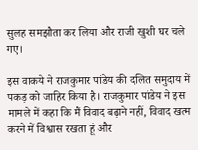सुलह समझौता कर लिया और राजी खुशी घर चले गए।

इस वाकये ने राजकुमार पांडेय की दलित समुदाय में पकड़ को जाहिर किया है। राजकुमार पांडेय ने इस मामले में कहा कि मैं विवाद बढ़ाने नहीं, विवाद खत्म करने में विश्वास रखता हूं और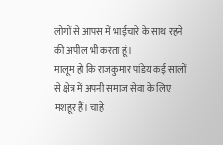लोगों से आपस में भाईचारे के साथ रहने की अपील भी करता हूं।
मालूम हो कि राजकुमार पांडेय कई सालों से क्षेत्र में अपनी समाज सेवा के लिए मशहूर हैं। चाहे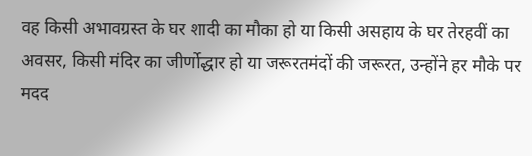वह किसी अभावग्रस्त के घर शादी का मौका हो या किसी असहाय के घर तेरहवीं का अवसर, किसी मंदिर का जीर्णोद्धार हो या जरूरतमंदों की जरूरत, उन्होंने हर मौके पर मदद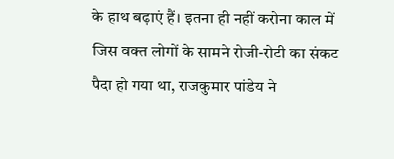के हाथ बढ़ाएं हैं। इतना ही नहीं करोना काल में जिस वक्त लोगों के सामने रोजी-रोटी का संकट पैदा हो गया था, राजकुमार पांडेय ने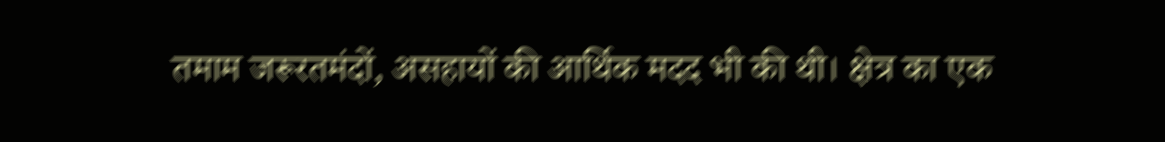तमाम जरूरतमंदों, असहायों की आर्थिक मदद भी की थी। क्षेत्र का एक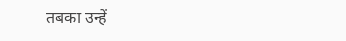तबका उन्हें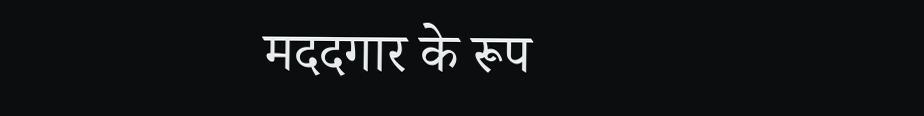मददगार के रूप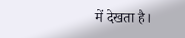में देखता है।